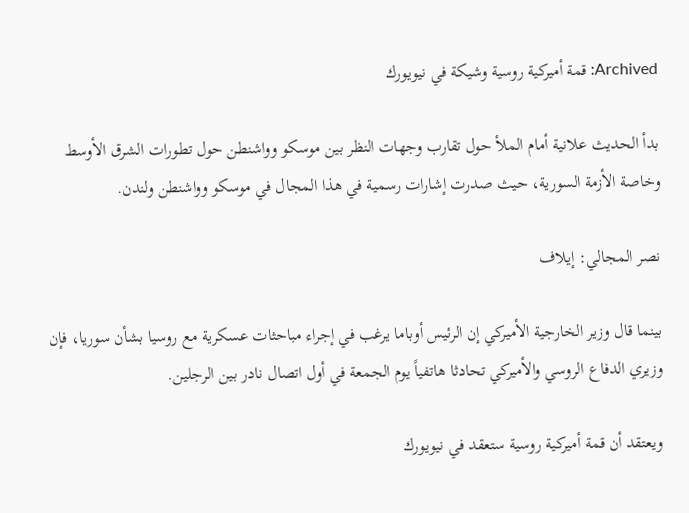Archived: قمة أميركية روسية وشيكة في نيويورك

بدأ الحديث علانية أمام الملأ حول تقارب وجهات النظر بين موسكو وواشنطن حول تطورات الشرق الأوسط وخاصة الأزمة السورية، حيث صدرت إشارات رسمية في هذا المجال في موسكو وواشنطن ولندن.

نصر المجالي: إيلاف

بينما قال وزير الخارجية الأميركي إن الرئيس أوباما يرغب في إجراء مباحثات عسكرية مع روسيا بشأن سوريا، فإن وزيري الدفاع الروسي والأميركي تحادثا هاتفياً يوم الجمعة في أول اتصال نادر بين الرجلين.

ويعتقد أن قمة أميركية روسية ستعقد في نيويورك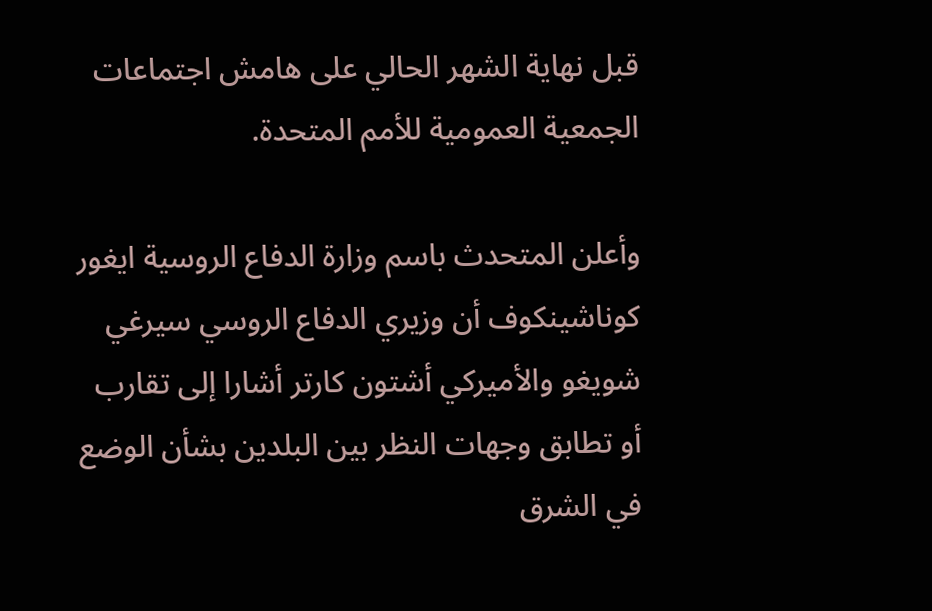قبل نهاية الشهر الحالي على هامش اجتماعات الجمعية العمومية للأمم المتحدة.

وأعلن المتحدث باسم وزارة الدفاع الروسية ايغور كوناشينكوف أن وزيري الدفاع الروسي سيرغي شويغو والأميركي أشتون كارتر أشارا إلى تقارب أو تطابق وجهات النظر بين البلدين بشأن الوضع في الشرق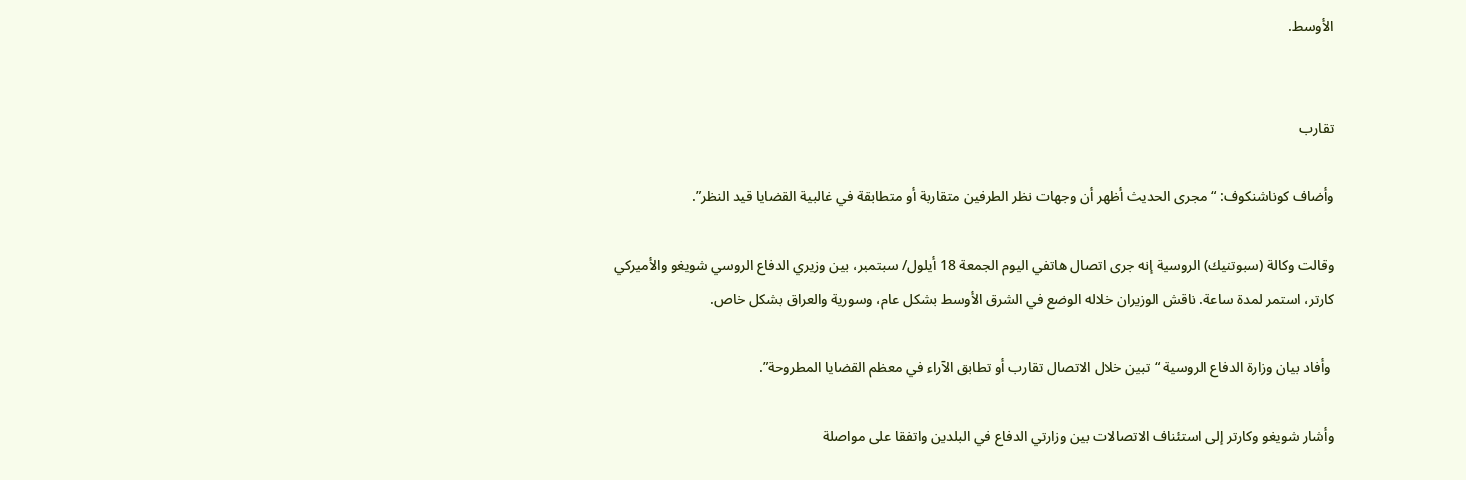الأوسط.


تقارب

وأضاف كوناشنكوف: “مجرى الحديث أظهر أن وجهات نظر الطرفين متقاربة أو متطابقة في غالبية القضايا قيد النظر”.

وقالت وكالة (سبوتنيك) الروسية إنه جرى اتصال هاتفي اليوم الجمعة 18 أيلول/ سبتمبر، بين وزيري الدفاع الروسي شويغو والأميركي كارتر، استمر لمدة ساعة. ناقش الوزيران خلاله الوضع في الشرق الأوسط بشكل عام، وسورية والعراق بشكل خاص.

 وأفاد بيان وزارة الدفاع الروسية “تبين خلال الاتصال تقارب أو تطابق الآراء في معظم القضايا المطروحة”.

وأشار شويغو وكارتر إلى استئناف الاتصالات بين وزارتي الدفاع في البلدين واتفقا على مواصلة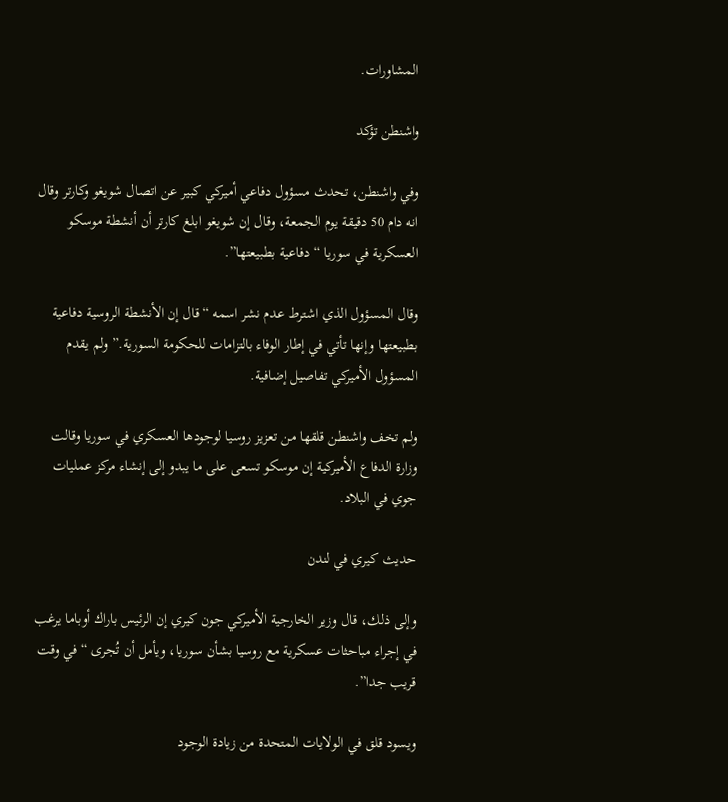المشاورات.

واشنطن تؤكد

وفي واشنطن، تحدث مسؤول دفاعي أميركي كبير عن اتصال شويغو وكارتر وقال انه دام 50 دقيقة يوم الجمعة، وقال إن شويغو ابلغ كارتر أن أنشطة موسكو العسكرية في سوريا “دفاعية بطبيعتها”.

وقال المسؤول الذي اشترط عدم نشر اسمه “قال إن الأنشطة الروسية دفاعية بطبيعتها وإنها تأتي في إطار الوفاء بالتزامات للحكومة السورية.” ولم يقدم المسؤول الأميركي تفاصيل إضافية.

ولم تخف واشنطن قلقها من تعزيز روسيا لوجودها العسكري في سوريا وقالت وزارة الدفاع الأميركية إن موسكو تسعى على ما يبدو إلى إنشاء مركز عمليات جوي في البلاد.

حديث كيري في لندن

وإلى ذلك، قال وزير الخارجية الأميركي جون كيري إن الرئيس باراك أوباما يرغب في إجراء مباحثات عسكرية مع روسيا بشأن سوريا، ويأمل أن تُجرى “في وقت قريب جدا”.

ويسود قلق في الولايات المتحدة من زيادة الوجود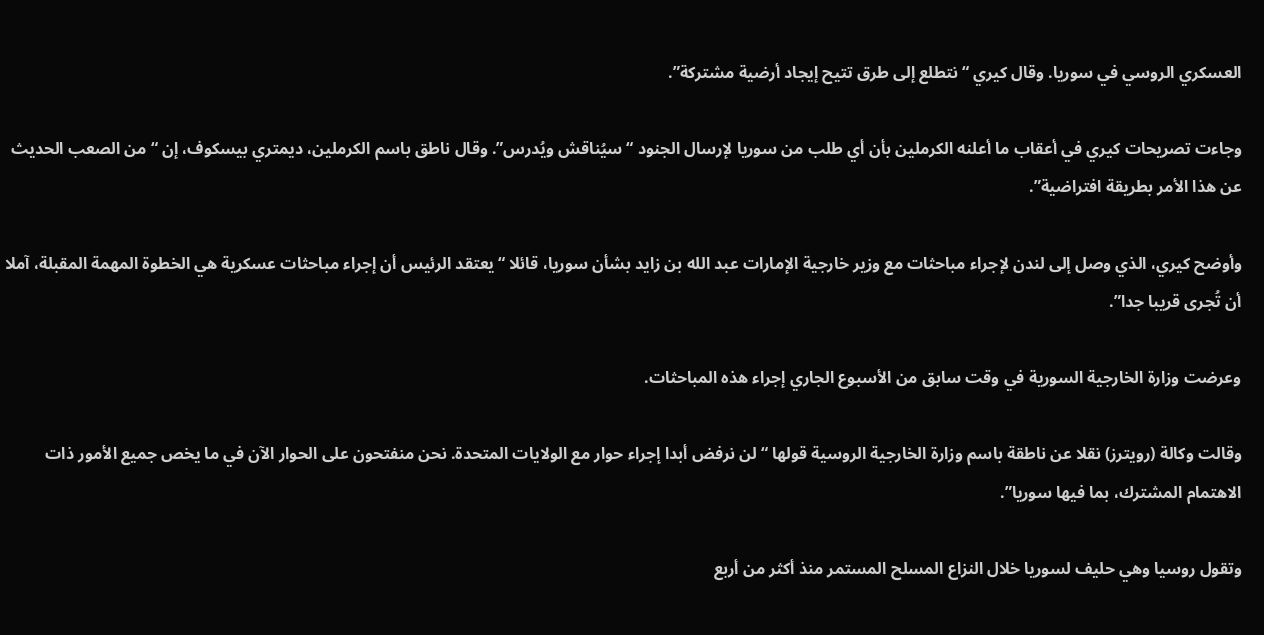العسكري الروسي في سوريا. وقال كيري “نتطلع إلى طرق تتيح إيجاد أرضية مشتركة”.

وجاءت تصريحات كيري في أعقاب ما أعلنه الكرملين بأن أي طلب من سوريا لإرسال الجنود “سيُناقش ويُدرس”. وقال ناطق باسم الكرملين، ديمتري بيسكوف، إن “من الصعب الحديث عن هذا الأمر بطريقة افتراضية”.

وأوضح كيري، الذي وصل إلى لندن لإجراء مباحثات مع وزير خارجية الإمارات عبد الله بن زايد بشأن سوريا، قائلا “يعتقد الرئيس أن إجراء مباحثات عسكرية هي الخطوة المهمة المقبلة، آملا أن تُجرى قريبا جدا”.

وعرضت وزارة الخارجية السورية في وقت سابق من الأسبوع الجاري إجراء هذه المباحثات.

وقالت وكالة (رويترز) نقلا عن ناطقة باسم وزارة الخارجية الروسية قولها “لن نرفض أبدا إجراء حوار مع الولايات المتحدة. نحن منفتحون على الحوار الآن في ما يخص جميع الأمور ذات الاهتمام المشترك، بما فيها سوريا”.

وتقول روسيا وهي حليف لسوريا خلال النزاع المسلح المستمر منذ أكثر من أربع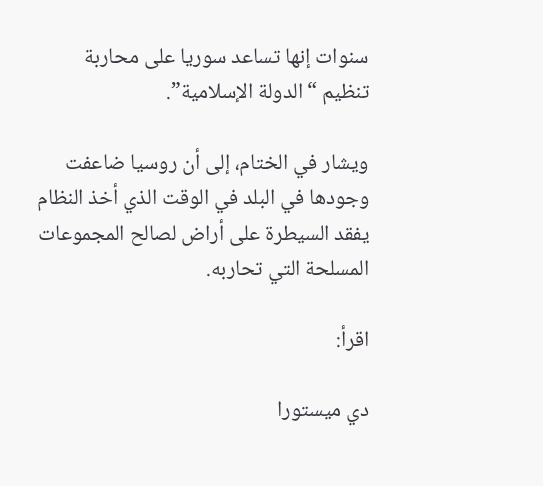سنوات إنها تساعد سوريا على محاربة تنظيم “الدولة الإسلامية”.

ويشار في الختام، إلى أن روسيا ضاعفت وجودها في البلد في الوقت الذي أخذ النظام يفقد السيطرة على أراض لصالح المجموعات المسلحة التي تحاربه.

اقرأ:

دي ميستورا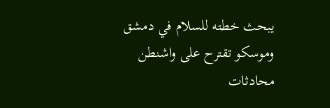يبحث خطته للسلام في دمشق وموسكو تقترح على واشنطن محادثات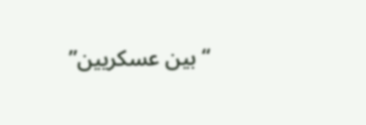“بين عسكريين”